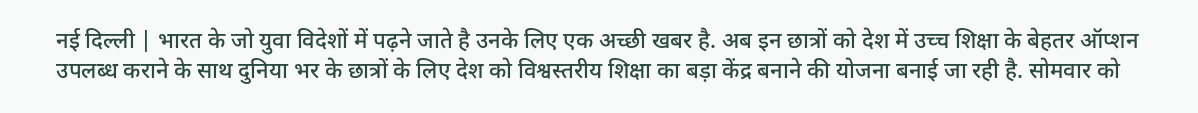नई दिल्ली | भारत के जो युवा विदेशों में पढ़ने जाते है उनके लिए एक अच्छी खबर है. अब इन छात्रों को देश में उच्च शिक्षा के बेहतर ऑप्शन उपलब्ध कराने के साथ दुनिया भर के छात्रों के लिए देश को विश्वस्तरीय शिक्षा का बड़ा केंद्र बनाने की योजना बनाई जा रही है. सोमवार को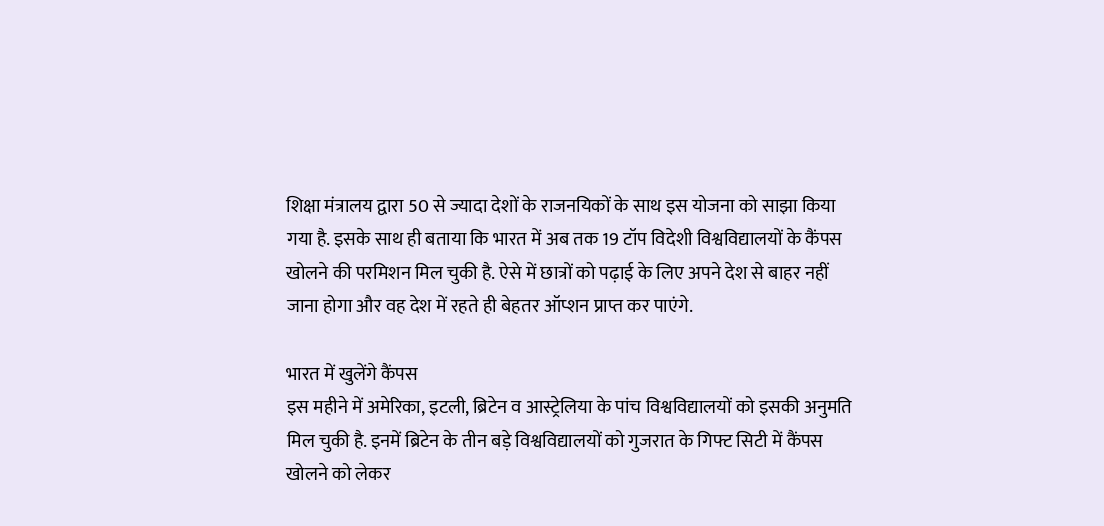शिक्षा मंत्रालय द्वारा 50 से ज्यादा देशों के राजनयिकों के साथ इस योजना को साझा किया गया है. इसके साथ ही बताया कि भारत में अब तक 19 टॉप विदेशी विश्वविद्यालयों के कैंपस खोलने की परमिशन मिल चुकी है. ऐसे में छात्रों को पढ़ाई के लिए अपने देश से बाहर नहीं जाना होगा और वह देश में रहते ही बेहतर ऑप्शन प्राप्त कर पाएंगे.

भारत में खुलेंगे कैंपस
इस महीने में अमेरिका, इटली, ब्रिटेन व आस्ट्रेलिया के पांच विश्वविद्यालयों को इसकी अनुमति मिल चुकी है. इनमें ब्रिटेन के तीन बड़े विश्वविद्यालयों को गुजरात के गिफ्ट सिटी में कैंपस खोलने को लेकर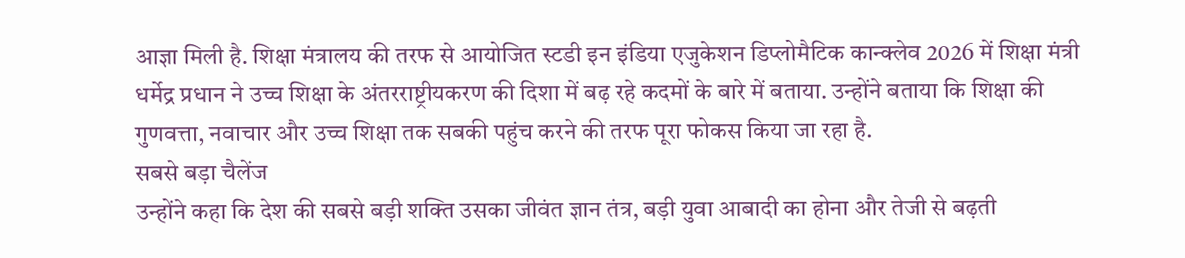आज्ञा मिली है. शिक्षा मंत्रालय की तरफ से आयोजित स्टडी इन इंडिया एजुकेशन डिप्लोमैटिक कान्क्लेव 2026 में शिक्षा मंत्री धर्मेद्र प्रधान ने उच्च शिक्षा के अंतरराष्ट्रीयकरण की दिशा में बढ़ रहे कदमों के बारे में बताया. उन्होंने बताया कि शिक्षा की गुणवत्ता, नवाचार और उच्च शिक्षा तक सबकी पहुंच करने की तरफ पूरा फोकस किया जा रहा है.
सबसे बड़ा चैलेंज
उन्होंने कहा कि देश की सबसे बड़ी शक्ति उसका जीवंत ज्ञान तंत्र, बड़ी युवा आबादी का होना और तेजी से बढ़ती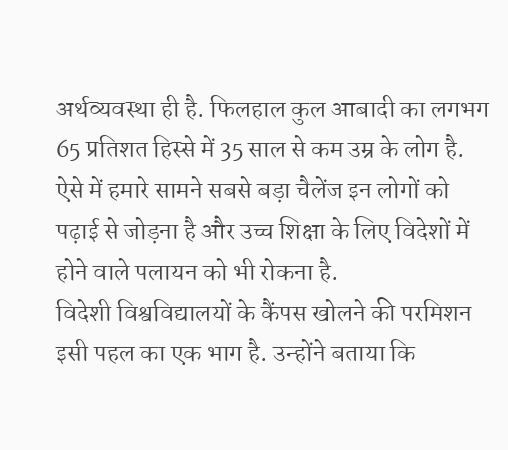अर्थव्यवस्था ही है. फिलहाल कुल आबादी का लगभग 65 प्रतिशत हिस्से में 35 साल से कम उम्र के लोग है. ऐसे में हमारे सामने सबसे बड़ा चैलेंज इन लोगों को पढ़ाई से जोड़ना है और उच्च शिक्षा के लिए विदेशों में होने वाले पलायन को भी रोकना है.
विदेशी विश्वविद्यालयों के कैंपस खोलने की परमिशन इसी पहल का एक भाग है. उन्होंने बताया कि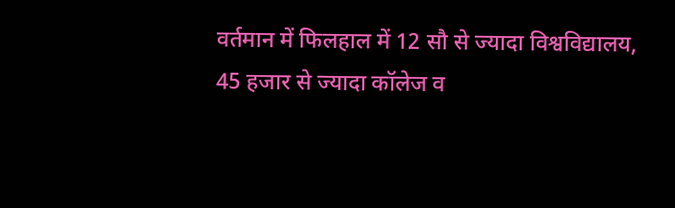वर्तमान में फिलहाल में 12 सौ से ज्यादा विश्वविद्यालय, 45 हजार से ज्यादा कॉलेज व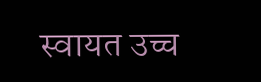स्वायत उच्च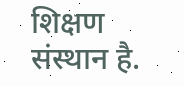शिक्षण संस्थान है.